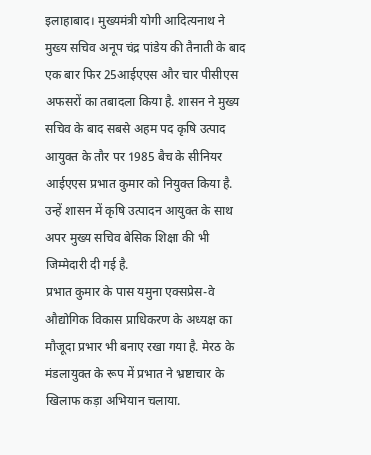इलाहाबाद। मुख्यमंत्री योगी आदित्यनाथ ने मुख्य सचिव अनूप चंद्र पांडेय की तैनाती के बाद एक बार फिर 25आईएएस और चार पीसीएस अफसरों का तबादला किया है. शासन ने मुख्य सचिव के बाद सबसे अहम पद कृषि उत्पाद आयुक्त के तौर पर 1985 बैच के सीनियर आईएएस प्रभात कुमार को नियुक्त किया है.
उन्हें शासन में कृषि उत्पादन आयुक्त के साथ अपर मुख्य सचिव बेसिक शिक्षा की भी जिम्मेदारी दी गई है.
प्रभात कुमार के पास यमुना एक्सप्रेस-वे औद्योगिक विकास प्राधिकरण के अध्यक्ष का मौजूदा प्रभार भी बनाए रखा गया है. मेरठ के मंडलायुक्त के रूप में प्रभात ने भ्रष्टाचार के खिलाफ कड़ा अभियान चलाया.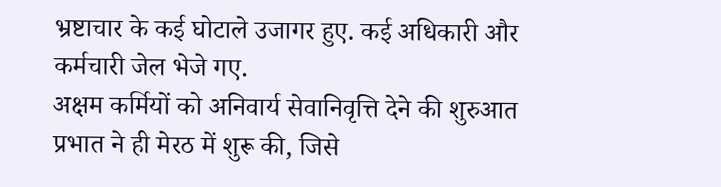भ्रष्टाचार के कई घोटाले उजागर हुए. कई अधिकारी और कर्मचारी जेल भेजे गए.
अक्षम कर्मियों को अनिवार्य सेवानिवृत्ति देने की शुरुआत प्रभात ने ही मेरठ में शुरू की, जिसे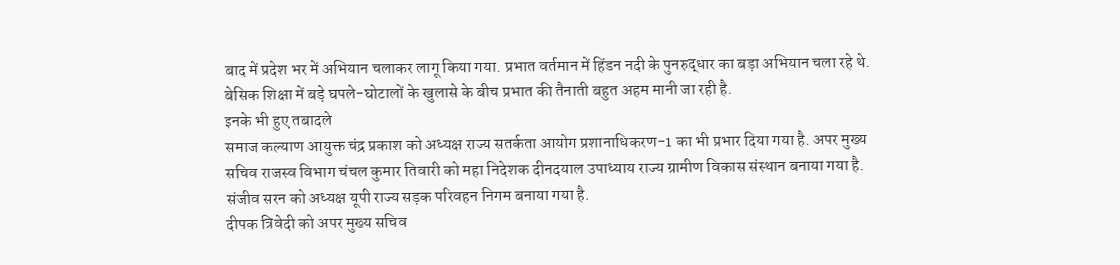बाद में प्रदेश भर में अभियान चलाकर लागू किया गया. प्रभात वर्तमान में हिंडन नदी के पुनरुद्धार का बड़ा अभियान चला रहे थे. बेसिक शिक्षा में बड़े घपले-घोटालों के खुलासे के बीच प्रभात की तैनाती बहुत अहम मानी जा रही है.
इनके भी हुए तबादले
समाज कल्याण आयुक्त चंद्र प्रकाश को अध्यक्ष राज्य सतर्कता आयोग प्रशानाधिकरण-1 का भी प्रभार दिया गया है. अपर मुख्य सचिव राजस्व विभाग चंचल कुमार तिवारी को महा निदेशक दीनदयाल उपाध्याय राज्य ग्रामीण विकास संस्थान बनाया गया है. संजीव सरन को अध्यक्ष यूपी राज्य सड़क परिवहन निगम बनाया गया है.
दीपक त्रिवेदी को अपर मुख्य सचिव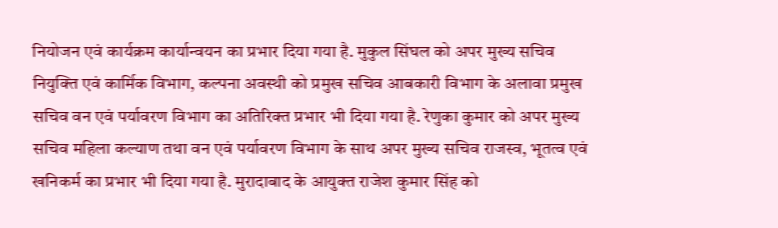नियोजन एवं कार्यक्रम कार्यान्वयन का प्रभार दिया गया है. मुकुल सिंघल को अपर मुख्य सचिव नियुक्ति एवं कार्मिक विभाग, कल्पना अवस्थी को प्रमुख सचिव आबकारी विभाग के अलावा प्रमुख सचिव वन एवं पर्यावरण विभाग का अतिरिक्त प्रभार भी दिया गया है. रेणुका कुमार को अपर मुख्य सचिव महिला कल्याण तथा वन एवं पर्यावरण विभाग के साथ अपर मुख्य सचिव राजस्व, भूतत्व एवं खनिकर्म का प्रभार भी दिया गया है. मुरादाबाद के आयुक्त राजेश कुमार सिंह को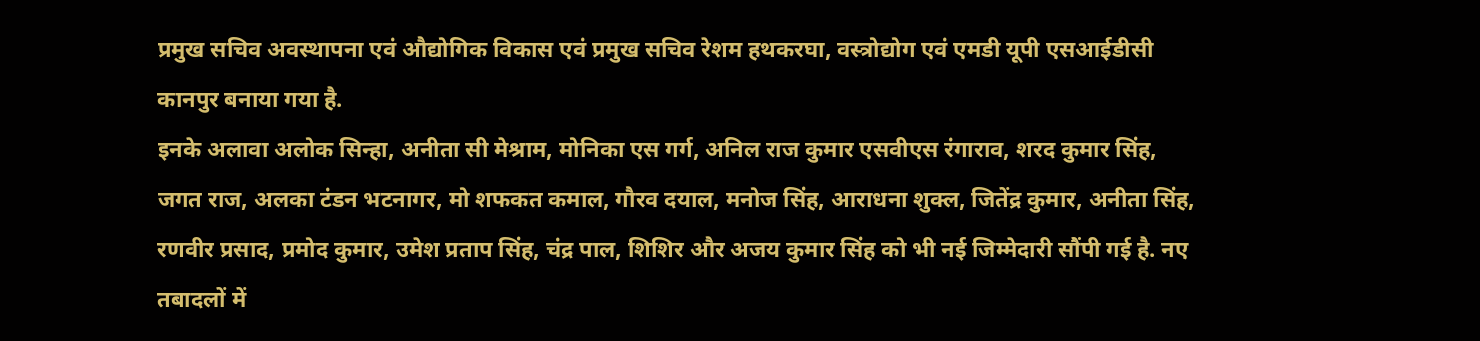प्रमुख सचिव अवस्थापना एवं औद्योगिक विकास एवं प्रमुख सचिव रेशम हथकरघा, वस्त्रोद्योग एवं एमडी यूपी एसआईडीसी कानपुर बनाया गया है.
इनके अलावा अलोक सिन्हा, अनीता सी मेश्राम, मोनिका एस गर्ग, अनिल राज कुमार एसवीएस रंगाराव, शरद कुमार सिंह, जगत राज, अलका टंडन भटनागर, मो शफकत कमाल, गौरव दयाल, मनोज सिंह, आराधना शुक्ल, जितेंद्र कुमार, अनीता सिंह, रणवीर प्रसाद, प्रमोद कुमार, उमेश प्रताप सिंह, चंद्र पाल, शिशिर और अजय कुमार सिंह को भी नई जिम्मेदारी सौंपी गई है. नए तबादलों में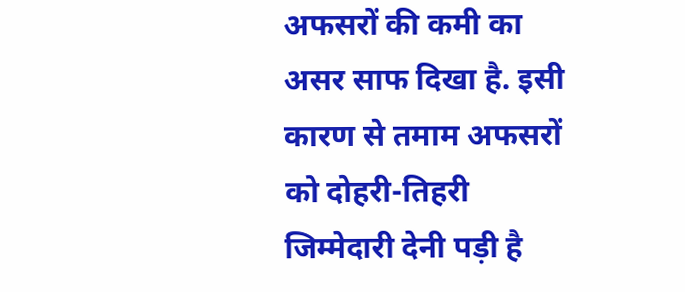अफसरों की कमी का असर साफ दिखा है. इसी कारण से तमाम अफसरों को दोहरी-तिहरी जिम्मेदारी देनी पड़ी है